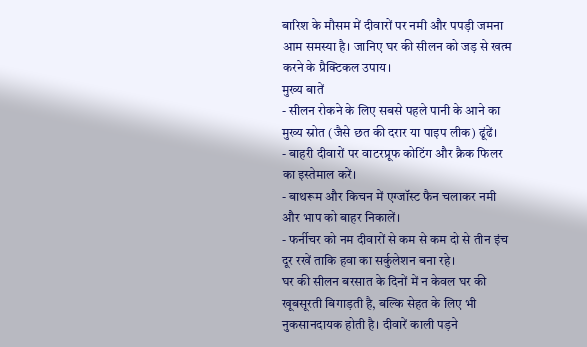बारिश के मौसम में दीवारों पर नमी और पपड़ी जमना आम समस्या है। जानिए घर की सीलन को जड़ से खत्म करने के प्रैक्टिकल उपाय।
मुख्य बातें
- सीलन रोकने के लिए सबसे पहले पानी के आने का मुख्य स्रोत (जैसे छत की दरार या पाइप लीक) ढूंढें।
- बाहरी दीवारों पर वाटरप्रूफ कोटिंग और क्रैक फिलर का इस्तेमाल करें।
- बाथरूम और किचन में एग्जॉस्ट फैन चलाकर नमी और भाप को बाहर निकालें।
- फर्नीचर को नम दीवारों से कम से कम दो से तीन इंच दूर रखें ताकि हवा का सर्कुलेशन बना रहे।
घर की सीलन बरसात के दिनों में न केवल घर की खूबसूरती बिगाड़ती है, बल्कि सेहत के लिए भी नुकसानदायक होती है। दीवारें काली पड़ने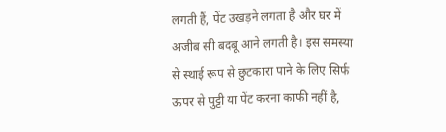लगती हैं, पेंट उखड़ने लगता है और घर में अजीब सी बदबू आने लगती है। इस समस्या से स्थाई रूप से छुटकारा पाने के लिए सिर्फ ऊपर से पुट्टी या पेंट करना काफी नहीं है,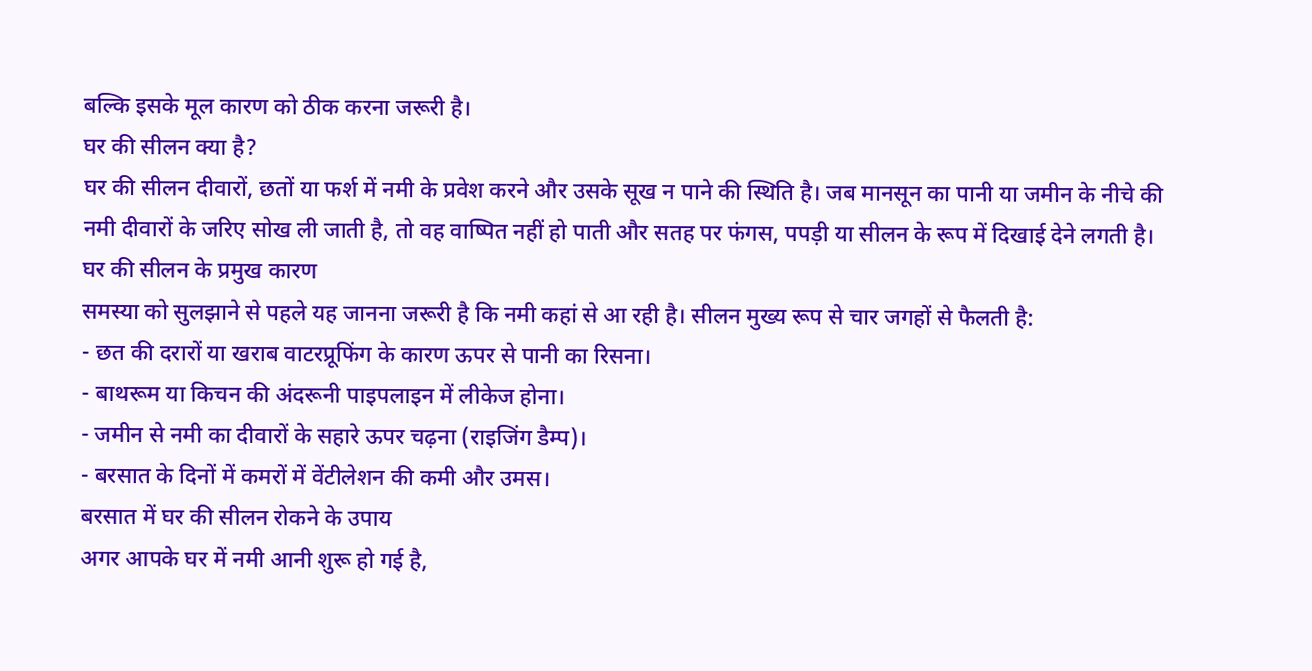बल्कि इसके मूल कारण को ठीक करना जरूरी है।
घर की सीलन क्या है?
घर की सीलन दीवारों, छतों या फर्श में नमी के प्रवेश करने और उसके सूख न पाने की स्थिति है। जब मानसून का पानी या जमीन के नीचे की नमी दीवारों के जरिए सोख ली जाती है, तो वह वाष्पित नहीं हो पाती और सतह पर फंगस, पपड़ी या सीलन के रूप में दिखाई देने लगती है।
घर की सीलन के प्रमुख कारण
समस्या को सुलझाने से पहले यह जानना जरूरी है कि नमी कहां से आ रही है। सीलन मुख्य रूप से चार जगहों से फैलती है:
- छत की दरारों या खराब वाटरप्रूफिंग के कारण ऊपर से पानी का रिसना।
- बाथरूम या किचन की अंदरूनी पाइपलाइन में लीकेज होना।
- जमीन से नमी का दीवारों के सहारे ऊपर चढ़ना (राइजिंग डैम्प)।
- बरसात के दिनों में कमरों में वेंटीलेशन की कमी और उमस।
बरसात में घर की सीलन रोकने के उपाय
अगर आपके घर में नमी आनी शुरू हो गई है,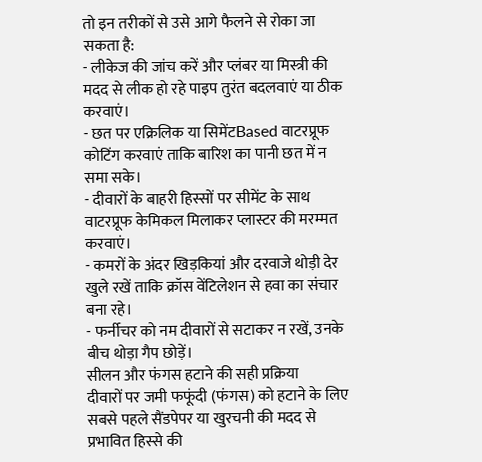तो इन तरीकों से उसे आगे फैलने से रोका जा सकता है:
- लीकेज की जांच करें और प्लंबर या मिस्त्री की मदद से लीक हो रहे पाइप तुरंत बदलवाएं या ठीक करवाएं।
- छत पर एक्रिलिक या सिमेंटBased वाटरप्रूफ कोटिंग करवाएं ताकि बारिश का पानी छत में न समा सके।
- दीवारों के बाहरी हिस्सों पर सीमेंट के साथ वाटरप्रूफ केमिकल मिलाकर प्लास्टर की मरम्मत करवाएं।
- कमरों के अंदर खिड़कियां और दरवाजे थोड़ी देर खुले रखें ताकि क्रॉस वेंटिलेशन से हवा का संचार बना रहे।
- फर्नीचर को नम दीवारों से सटाकर न रखें, उनके बीच थोड़ा गैप छोड़ें।
सीलन और फंगस हटाने की सही प्रक्रिया
दीवारों पर जमी फफूंदी (फंगस) को हटाने के लिए सबसे पहले सैंडपेपर या खुरचनी की मदद से प्रभावित हिस्से की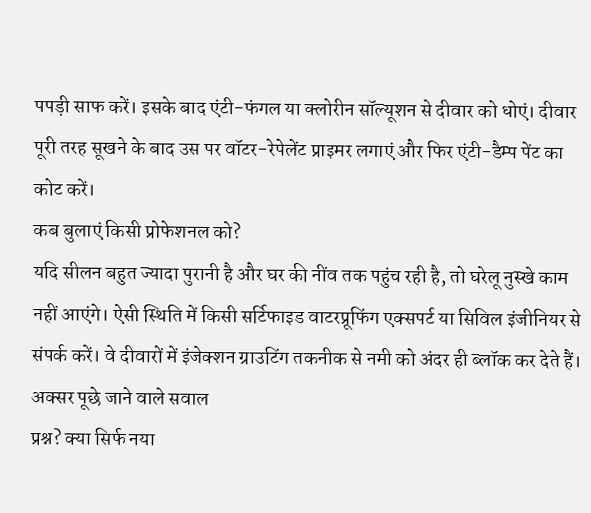पपड़ी साफ करें। इसके बाद एंटी-फंगल या क्लोरीन सॉल्यूशन से दीवार को धोएं। दीवार पूरी तरह सूखने के बाद उस पर वॉटर-रेपेलेंट प्राइमर लगाएं और फिर एंटी-डैम्प पेंट का कोट करें।
कब बुलाएं किसी प्रोफेशनल को?
यदि सीलन बहुत ज्यादा पुरानी है और घर की नींव तक पहुंच रही है, तो घरेलू नुस्खे काम नहीं आएंगे। ऐसी स्थिति में किसी सर्टिफाइड वाटरप्रूफिंग एक्सपर्ट या सिविल इंजीनियर से संपर्क करें। वे दीवारों में इंजेक्शन ग्राउटिंग तकनीक से नमी को अंदर ही ब्लॉक कर देते हैं।
अक्सर पूछे जाने वाले सवाल
प्रश्न? क्या सिर्फ नया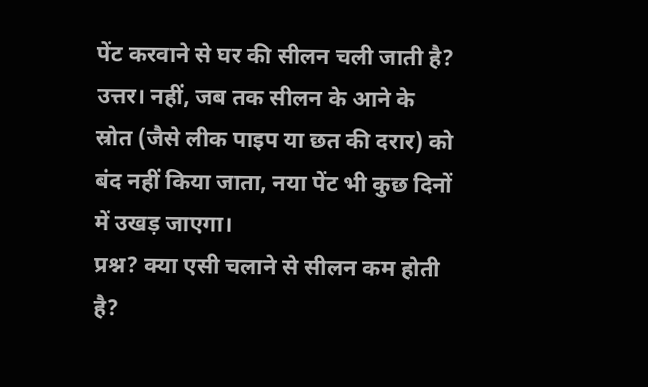पेंट करवाने से घर की सीलन चली जाती है? उत्तर। नहीं, जब तक सीलन के आने के स्रोत (जैसे लीक पाइप या छत की दरार) को बंद नहीं किया जाता, नया पेंट भी कुछ दिनों में उखड़ जाएगा।
प्रश्न? क्या एसी चलाने से सीलन कम होती है?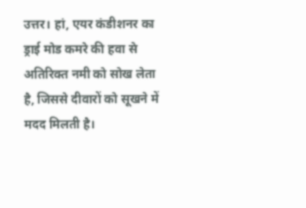उत्तर। हां, एयर कंडीशनर का ड्राई मोड कमरे की हवा से अतिरिक्त नमी को सोख लेता है, जिससे दीवारों को सूखने में मदद मिलती है।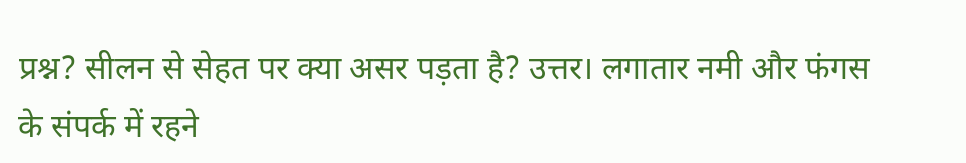प्रश्न? सीलन से सेहत पर क्या असर पड़ता है? उत्तर। लगातार नमी और फंगस के संपर्क में रहने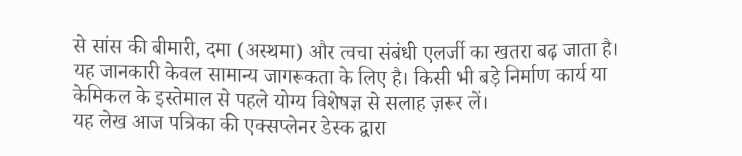से सांस की बीमारी, दमा (अस्थमा) और त्वचा संबंधी एलर्जी का खतरा बढ़ जाता है।
यह जानकारी केवल सामान्य जागरूकता के लिए है। किसी भी बड़े निर्माण कार्य या केमिकल के इस्तेमाल से पहले योग्य विशेषज्ञ से सलाह ज़रूर लें।
यह लेख आज पत्रिका की एक्सप्लेनर डेस्क द्वारा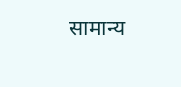सामान्य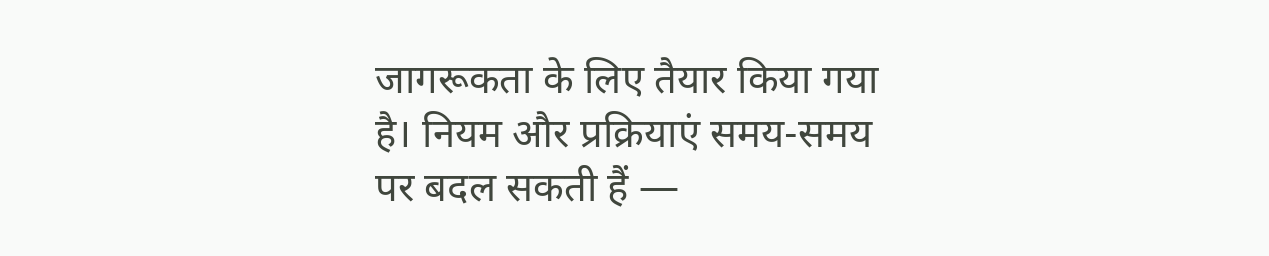जागरूकता के लिए तैयार किया गया है। नियम और प्रक्रियाएं समय-समय पर बदल सकती हैं —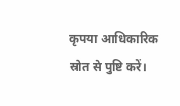कृपया आधिकारिक स्रोत से पुष्टि करें।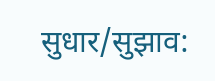सुधार/सुझाव: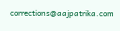corrections@aajpatrika.com